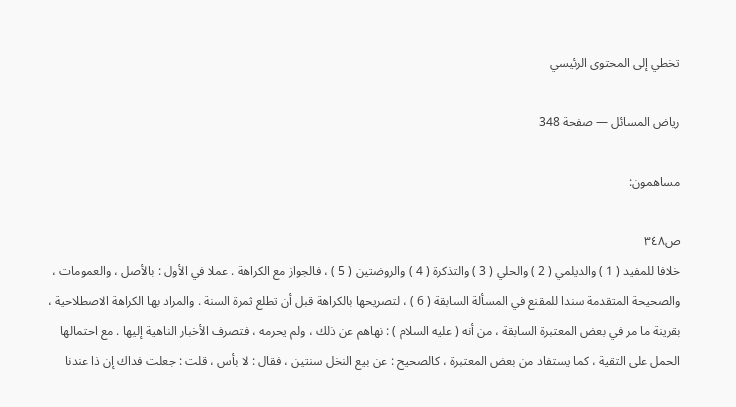تخطي إلى المحتوى الرئيسي

رياض المسائل — صفحة 348

مساهمون:

ص٣٤٨
خلافا للمفيد ( 1 ) والديلمي ( 2 ) والحلي ( 3 ) والتذكرة ( 4 ) والروضتين ( 5 ) ، فالجواز مع الكراهة . عملا في الأول : بالأصل ، والعمومات ، والصحيحة المتقدمة سندا للمقنع في المسألة السابقة ( 6 ) ، لتصريحها بالكراهة قبل أن تطلع ثمرة السنة . والمراد بها الكراهة الاصطلاحية ، بقرينة ما مر في بعض المعتبرة السابقة ، من أنه ( عليه السلام ) : نهاهم عن ذلك ، ولم يحرمه ، فتصرف الأخبار الناهية إليها . مع احتمالها الحمل على التقية ، كما يستفاد من بعض المعتبرة ، كالصحيح : عن بيع النخل سنتين ، فقال : لا بأس ، قلت : جعلت فداك إن ذا عندنا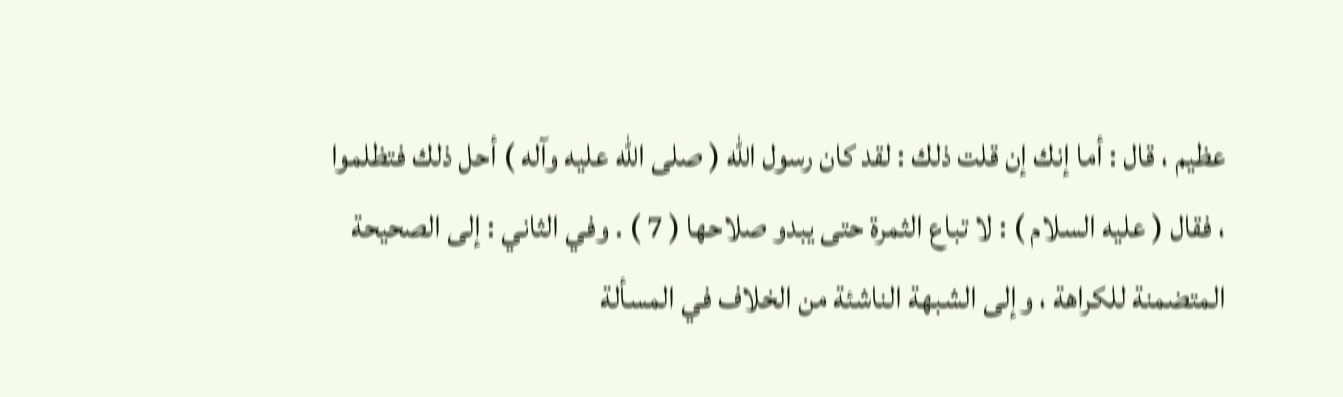عظيم ، قال : أما إنك إن قلت ذلك : لقد كان رسول الله ( صلى الله عليه وآله ) أحل ذلك فتظلموا ، فقال ( عليه السلام ) : لا تباع الثمرة حتى يبدو صلاحها ( 7 ) . وفي الثاني : إلى الصحيحة المتضمنة للكراهة ، وإلى الشبهة الناشئة من الخلاف في المسألة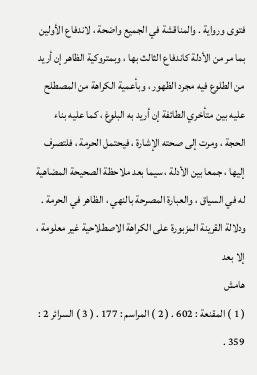فتوى ورواية . والمناقشة في الجميع واضحة ، لاندفاع الأولين بما مر من الأدلة كاندفاع الثالث بها ، وبمتروكية الظاهر إن أريد من الطلوع فيه مجرد الظهور ، وبأعمية الكراهة من المصطلح عليه بين متأخري الطائفة إن أريد به البلوغ ، كما عليه بناء الحجة ، ومرت إلى صحته الإشارة ، فيحتمل الحرمة ، فلتصرف إليها ، جمعا بين الأدلة ، سيما بعد ملاحظة الصحيحة المضاهية له في السياق ، والعبارة المصرحة بالنهي ، الظاهر في الحرمة . ودلالة القرينة المزبورة على الكراهة الاصطلاحية غير معلومة ، إلا بعد
هامش
( 1 ) المقنعة : 602 . ( 2 ) المراسم : 177 . ( 3 ) السرائر 2 : 359 .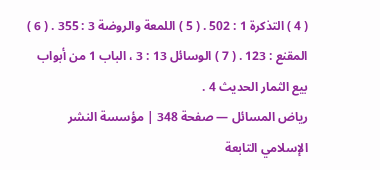( 4 ) التذكرة 1 : 502 . ( 5 ) اللمعة والروضة 3 : 355 . ( 6 ) المقنع : 123 . ( 7 ) الوسائل 13 : 3 ، الباب 1 من أبواب بيع الثمار الحديث 4 .
رياض المسائل — صفحة 348 | مؤسسة النشر الإسلامي التابعة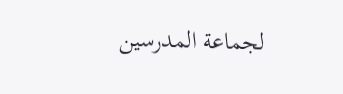لجماعة المدرسين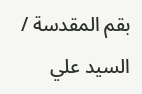بقم المقدسة / السيد علي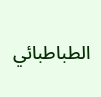الطباطبائي